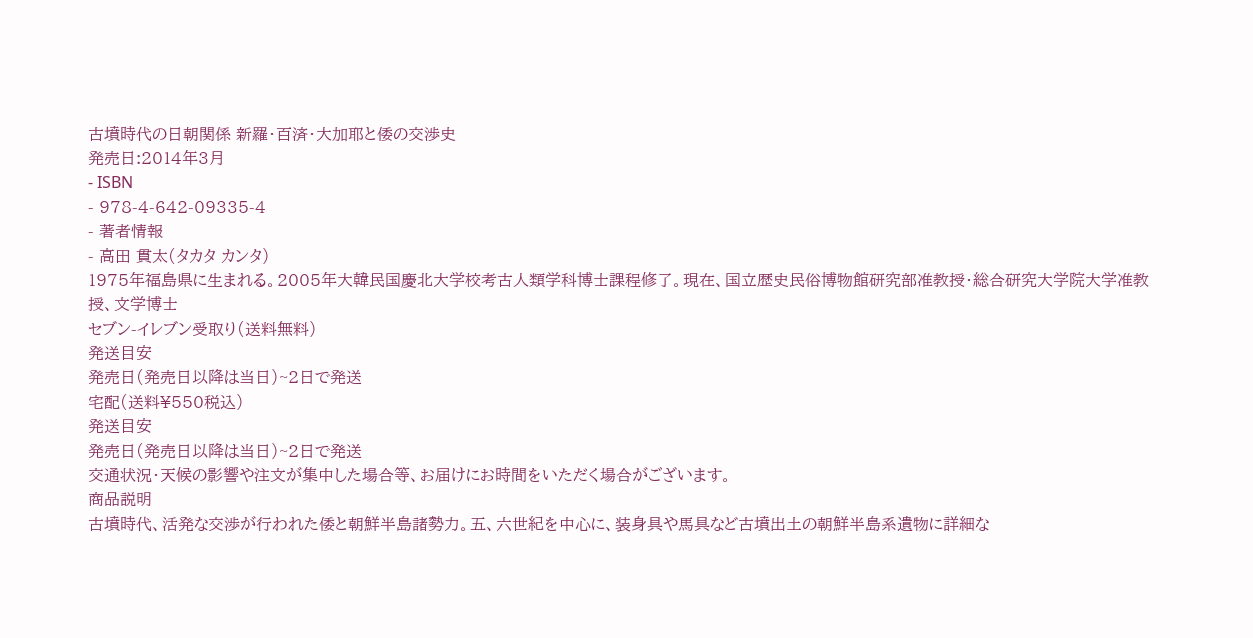古墳時代の日朝関係 新羅・百済・大加耶と倭の交渉史
発売日:2014年3月
- ISBN
- 978-4-642-09335-4
- 著者情報
- 高田 貫太(タカタ カンタ)
1975年福島県に生まれる。2005年大韓民国慶北大学校考古人類学科博士課程修了。現在、国立歴史民俗博物館研究部准教授・総合研究大学院大学准教授、文学博士
セブン-イレブン受取り(送料無料)
発送目安
発売日(発売日以降は当日)~2日で発送
宅配(送料¥550税込)
発送目安
発売日(発売日以降は当日)~2日で発送
交通状況・天候の影響や注文が集中した場合等、お届けにお時間をいただく場合がございます。
商品説明
古墳時代、活発な交渉が行われた倭と朝鮮半島諸勢力。五、六世紀を中心に、装身具や馬具など古墳出土の朝鮮半島系遺物に詳細な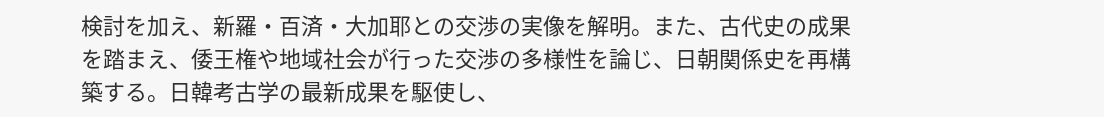検討を加え、新羅・百済・大加耶との交渉の実像を解明。また、古代史の成果を踏まえ、倭王権や地域社会が行った交渉の多様性を論じ、日朝関係史を再構築する。日韓考古学の最新成果を駆使し、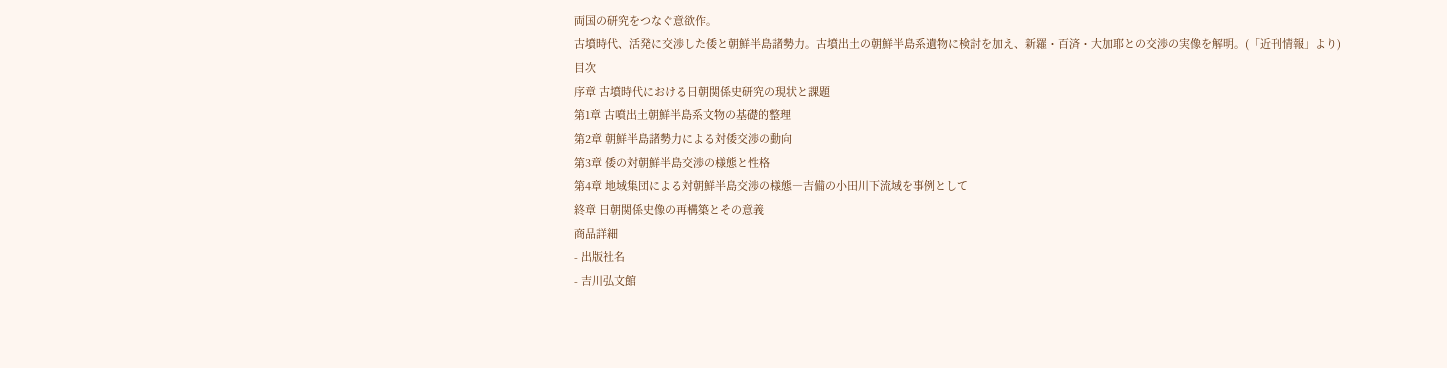両国の研究をつなぐ意欲作。
古墳時代、活発に交渉した倭と朝鮮半島諸勢力。古墳出土の朝鮮半島系遺物に検討を加え、新羅・百済・大加耶との交渉の実像を解明。(「近刊情報」より)
目次
序章 古墳時代における日朝関係史研究の現状と課題
第1章 古噴出土朝鮮半島系文物の基礎的整理
第2章 朝鮮半島諸勢力による対倭交渉の動向
第3章 倭の対朝鮮半島交渉の様態と性格
第4章 地域集団による対朝鮮半島交渉の様態―吉備の小田川下流域を事例として
終章 日朝関係史像の再構築とその意義
商品詳細
- 出版社名
- 吉川弘文館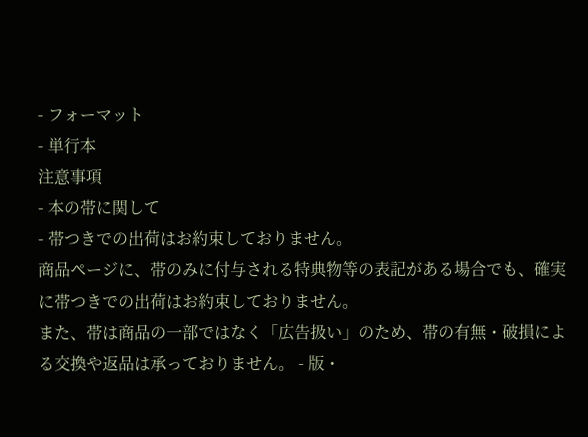- フォーマット
- 単行本
注意事項
- 本の帯に関して
- 帯つきでの出荷はお約束しておりません。
商品ページに、帯のみに付与される特典物等の表記がある場合でも、確実に帯つきでの出荷はお約束しておりません。
また、帯は商品の一部ではなく「広告扱い」のため、帯の有無・破損による交換や返品は承っておりません。 - 版・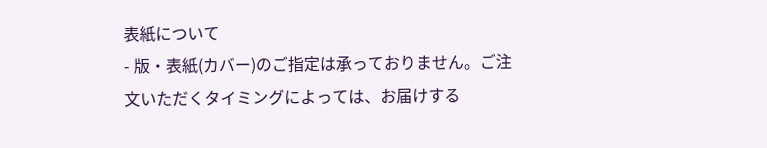表紙について
- 版・表紙(カバー)のご指定は承っておりません。ご注文いただくタイミングによっては、お届けする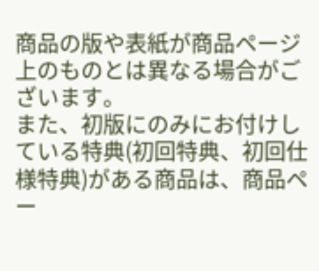商品の版や表紙が商品ページ上のものとは異なる場合がございます。
また、初版にのみにお付けしている特典(初回特典、初回仕様特典)がある商品は、商品ペー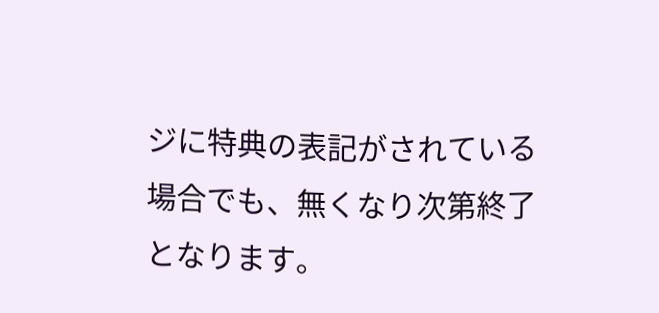ジに特典の表記がされている場合でも、無くなり次第終了となります。